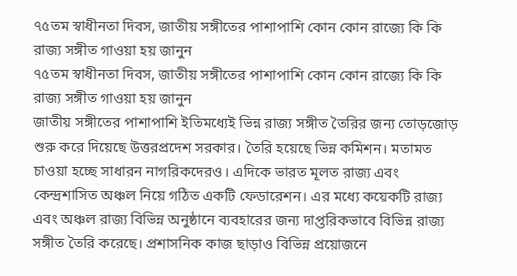৭৫তম স্বাধীনতা দিবস, জাতীয় সঙ্গীতের পাশাপাশি কোন কোন রাজ্যে কি কি রাজ্য সঙ্গীত গাওয়া হয় জানুন
৭৫তম স্বাধীনতা দিবস, জাতীয় সঙ্গীতের পাশাপাশি কোন কোন রাজ্যে কি কি রাজ্য সঙ্গীত গাওয়া হয় জানুন
জাতীয় সঙ্গীতের পাশাপাশি ইতিমধ্যেই ভিন্ন রাজ্য সঙ্গীত তৈরির জন্য তোড়জোড় শুরু করে দিয়েছে উত্তরপ্রদেশ সরকার। তৈরি হয়েছে ভিন্ন কমিশন। মতামত চাওয়া হচ্ছে সাধারন নাগরিকদেরও। এদিকে ভারত মূলত রাজ্য এবং কেন্দ্রশাসিত অঞ্চল নিয়ে গঠিত একটি ফেডারেশন। এর মধ্যে কয়েকটি রাজ্য এবং অঞ্চল রাজ্য বিভিন্ন অনুষ্ঠানে ব্যবহারের জন্য দাপ্তরিকভাবে বিভিন্ন রাজ্য সঙ্গীত তৈরি করেছে। প্রশাসনিক কাজ ছাড়াও বিভিন্ন প্রয়োজনে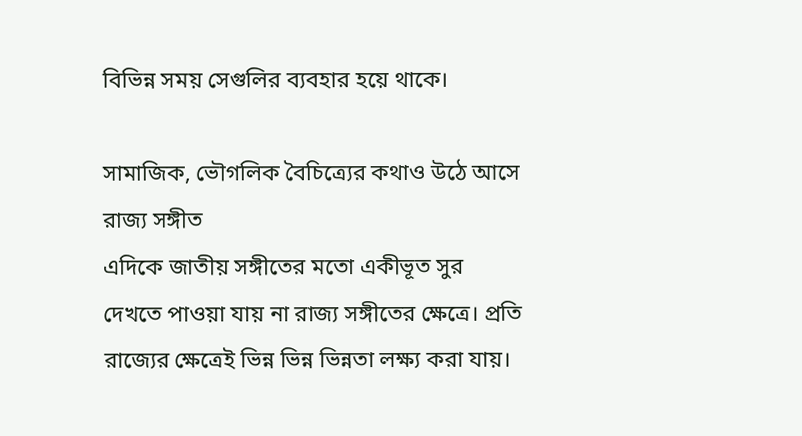বিভিন্ন সময় সেগুলির ব্যবহার হয়ে থাকে।

সামাজিক, ভৌগলিক বৈচিত্র্যের কথাও উঠে আসে রাজ্য সঙ্গীত
এদিকে জাতীয় সঙ্গীতের মতো একীভূত সুর দেখতে পাওয়া যায় না রাজ্য সঙ্গীতের ক্ষেত্রে। প্রতি রাজ্যের ক্ষেত্রেই ভিন্ন ভিন্ন ভিন্নতা লক্ষ্য করা যায়।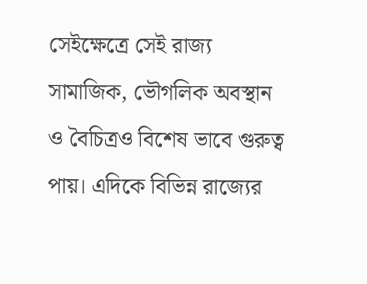সেইক্ষেত্রে সেই রাজ্য সামাজিক, ভৌগলিক অবস্থান ও বৈচিত্রও বিশেষ ভাবে গুরুত্ব পায়। এদিকে বিভিন্ন রাজ্যের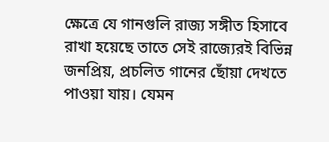ক্ষেত্রে যে গানগুলি রাজ্য সঙ্গীত হিসাবে রাখা হয়েছে তাতে সেই রাজ্যেরই বিভিন্ন জনপ্রিয়, প্রচলিত গানের ছোঁয়া দেখতে পাওয়া যায়। যেমন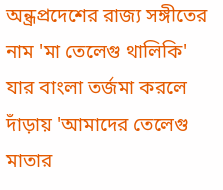অন্ধ্রপ্রদেশের রাজ্য সঙ্গীতের নাম 'মা তেলেগু থালিকি' যার বাংলা তর্জমা করলে দাঁড়ায় 'আমাদের তেলেগু মাতার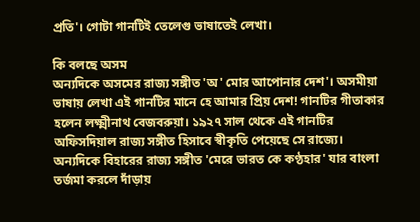প্রতি'। গোটা গানটিই তেলেগু ভাষাতেই লেখা।

কি বলছে অসম
অন্যদিকে অসমের রাজ্য সঙ্গীত 'অ' মোর আপোনার দেশ'। অসমীয়া ভাষায় লেখা এই গানটির মানে হে আমার প্রিয় দেশ! গানটির গীতাকার হলেন লক্ষ্মীনাথ বেজবরুয়া। ১৯২৭ সাল থেকে এই গানটির অফিসদিয়াল রাজ্য সঙ্গীত হিসাবে স্বীকৃতি পেয়েছে সে রাজ্যে। অন্যদিকে বিহারের রাজ্য সঙ্গীত 'মেরে ভারত কে কণ্ঠহার' যার বাংলা তর্জমা করলে দাঁড়ায়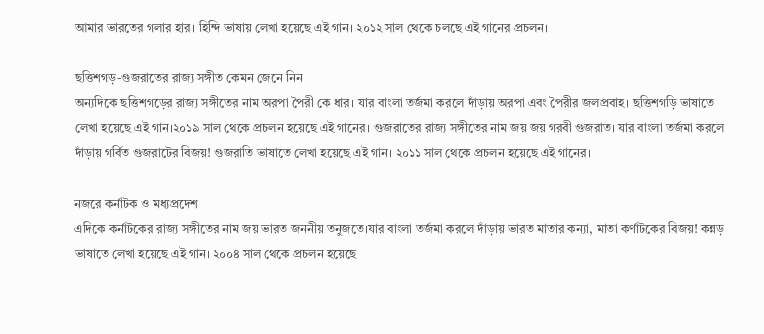আমার ভারতের গলার হার। হিন্দি ভাষায় লেখা হয়েছে এই গান। ২০১২ সাল থেকে চলছে এই গানের প্রচলন।

ছত্তিশগড়-গুজরাতের রাজ্য সঙ্গীত কেমন জেনে নিন
অন্যদিকে ছত্তিশগড়ের রাজ্য সঙ্গীতের নাম অরপা পৈরী কে ধার। যার বাংলা তর্জমা করলে দাঁড়ায় অরপা এবং পৈরীর জলপ্রবাহ। ছত্তিশগড়ি ভাষাতে লেখা হয়েছে এই গান।২০১৯ সাল থেকে প্রচলন হয়েছে এই গানের। গুজরাতের রাজ্য সঙ্গীতের নাম জয় জয় গরবী গুজরাত। যার বাংলা তর্জমা করলে দাঁড়ায় গর্বিত গুজরাটের বিজয়! গুজরাতি ভাষাতে লেখা হয়েছে এই গান। ২০১১ সাল থেকে প্রচলন হয়েছে এই গানের।

নজরে কর্নাটক ও মধ্যপ্রদেশ
এদিকে কর্নাটকের রাজ্য সঙ্গীতের নাম জয় ভারত জননীয় তনুজতে।যার বাংলা তর্জমা করলে দাঁড়ায় ভারত মাতার কন্যা, মাতা কর্ণাটকের বিজয়! কন্নড় ভাষাতে লেখা হয়েছে এই গান। ২০০৪ সাল থেকে প্রচলন হয়েছে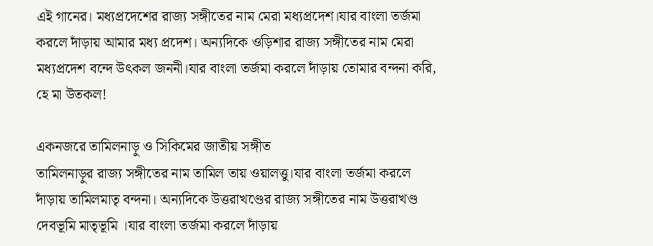এই গানের। মধ্যপ্রদেশের রাজ্য সঙ্গীতের নাম মেরা মধ্যপ্রদেশ।যার বাংলা তর্জমা করলে দাঁড়ায় আমার মধ্য প্রদেশ। অন্যদিকে ওড়িশার রাজ্য সঙ্গীতের নাম মেরা মধ্যপ্রদেশ বন্দে উৎকল জননী।যার বাংলা তর্জমা করলে দাঁড়ায় তোমার বন্দনা করি, হে মা উতকল!

একনজরে তামিলনাড়ু ও সিকিমের জাতীয় সঙ্গীত
তামিলনাড়ুর রাজ্য সঙ্গীতের নাম তামিল তায় ওয়ালত্তু।যার বাংলা তর্জমা করলে দাঁড়ায় তামিলমাতৃ বন্দনা। অন্যদিকে উত্তরাখণ্ডের রাজ্য সঙ্গীতের নাম উত্তরাখণ্ড দেবভূমি মাতৃভূমি ।যার বাংলা তর্জমা করলে দাঁড়ায়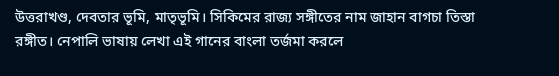উত্তরাখণ্ড, দেবতার ভূমি, মাতৃভূমি। সিকিমের রাজ্য সঙ্গীতের নাম জাহান বাগচা তিস্তা রঙ্গীত। নেপালি ভাষায় লেখা এই গানের বাংলা তর্জমা করলে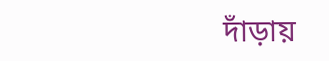দাঁড়ায়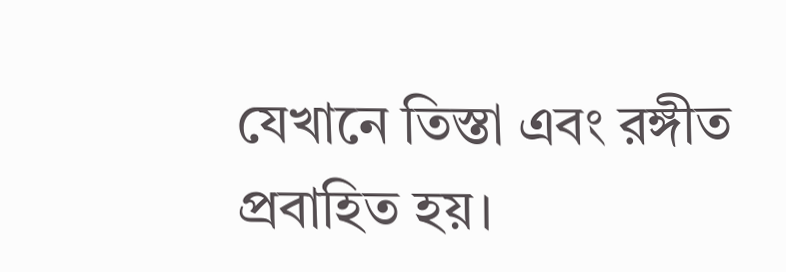যেখানে তিস্তা এবং রঙ্গীত প্রবাহিত হয়।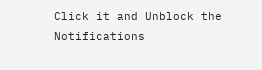Click it and Unblock the Notifications